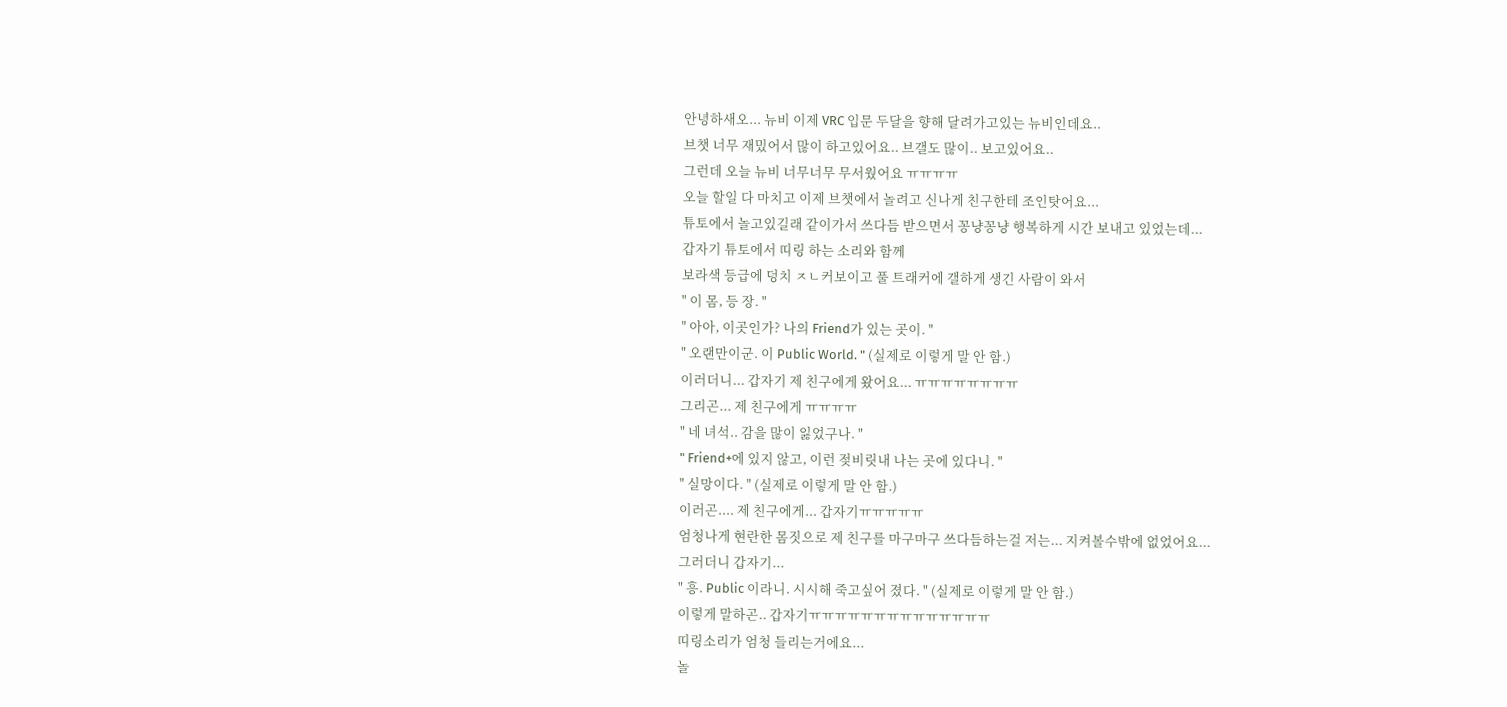안녕하새오... 뉴비 이제 VRC 입문 두달을 향해 달려가고있는 뉴비인데요..
브챗 너무 재밌어서 많이 하고있어요.. 브갤도 많이.. 보고있어요..
그런데 오늘 뉴비 너무너무 무서웠어요 ㅠㅠㅠㅠ
오늘 할일 다 마치고 이제 브챗에서 놀려고 신나게 친구한테 조인탓어요...
튜토에서 놀고있길래 같이가서 쓰다듬 받으면서 꽁냥꽁냥 행복하게 시간 보내고 있었는데...
갑자기 튜토에서 띠링 하는 소리와 함께
보라색 등급에 덩치 ㅈㄴ커보이고 풀 트래커에 갤하게 생긴 사람이 와서
" 이 몸, 등 장. "
" 아아, 이곳인가? 나의 Friend가 있는 곳이. "
" 오랜만이군. 이 Public World. " (실제로 이렇게 말 안 함.)
이러더니... 갑자기 제 친구에게 왔어요... ㅠㅠㅠㅠㅠㅠㅠㅠ
그리곤... 제 친구에게 ㅠㅠㅠㅠ
" 네 녀석.. 감을 많이 잃었구나. "
" Friend+에 있지 않고, 이런 젖비릿내 나는 곳에 있다니. "
" 실망이다. " (실제로 이렇게 말 안 함.)
이러곤.... 제 친구에게... 갑자기ㅠㅠㅠㅠㅠ
엄청나게 현란한 몸짓으로 제 친구를 마구마구 쓰다듬하는걸 저는... 지켜볼수밖에 없었어요...
그러더니 갑자기...
" 흥. Public 이라니. 시시해 죽고싶어 졌다. " (실제로 이렇게 말 안 함.)
이렇게 말하곤.. 갑자기ㅠㅠㅠㅠㅠㅠㅠㅠㅠㅠㅠㅠㅠㅠ
띠링소리가 엄청 들리는거에요...
놀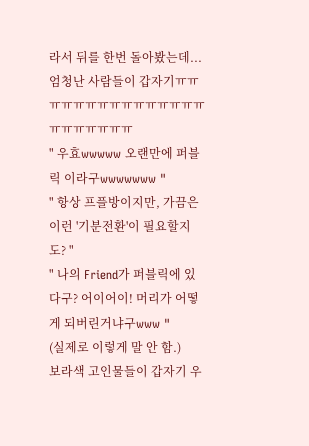라서 뒤를 한번 돌아봤는데...
엄청난 사람들이 갑자기ㅠㅠㅠㅠㅠㅠㅠㅠㅠㅠㅠㅠㅠㅠㅠㅠㅠㅠㅠㅠㅠㅠ
" 우효wwwww 오랜만에 퍼블릭 이라구wwwwwww "
" 항상 프플방이지만, 가끔은 이런 '기분전환'이 필요할지도? "
" 나의 Friend가 퍼블릭에 있다구? 어이어이! 머리가 어떻게 되버린거냐구www "
(실제로 이렇게 말 안 함.)
보라색 고인물들이 갑자기 우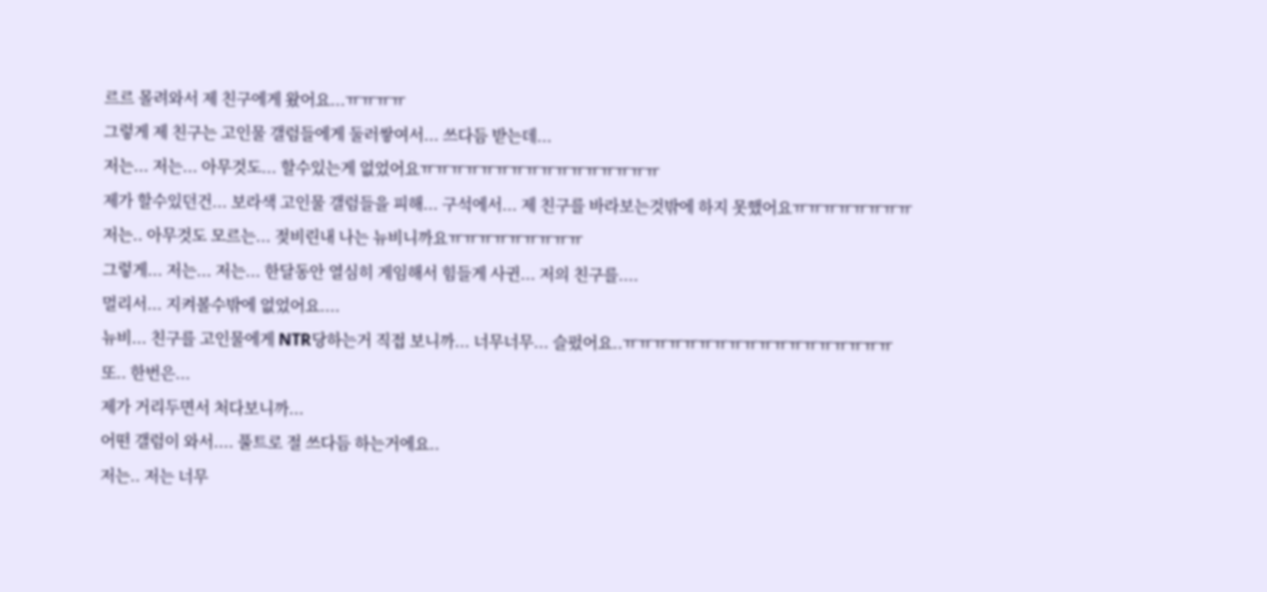르르 몰려와서 제 친구에게 왔어요...ㅠㅠㅠㅠ
그렇게 제 친구는 고인물 갤럼들에게 둘러쌓여서... 쓰다듬 받는데...
저는... 저는... 아무것도... 할수있는게 없었어요ㅠㅠㅠㅠㅠㅠㅠㅠㅠㅠㅠㅠㅠㅠㅠㅠ
제가 할수있던건... 보라색 고인물 갤럼들을 피해... 구석에서... 제 친구를 바라보는것밖에 하지 못했어요ㅠㅠㅠㅠㅠㅠㅠㅠ
저는.. 아무것도 모르는... 젖비린내 나는 뉴비니까요ㅠㅠㅠㅠㅠㅠㅠㅠㅠ
그렇게... 저는... 저는... 한달동안 열심히 게임해서 힘들게 사귄... 저의 친구를....
멀리서... 지켜볼수밖에 없었어요....
뉴비... 친구를 고인물에게 NTR당하는거 직접 보니까... 너무너무... 슬펐어요..ㅠㅠㅠㅠㅠㅠㅠㅠㅠㅠㅠㅠㅠㅠㅠㅠㅠㅠ
또.. 한번은...
제가 거리두면서 처다보니까...
어떤 갤럼이 와서.... 풀트로 절 쓰다듬 하는거에요..
저는.. 저는 너무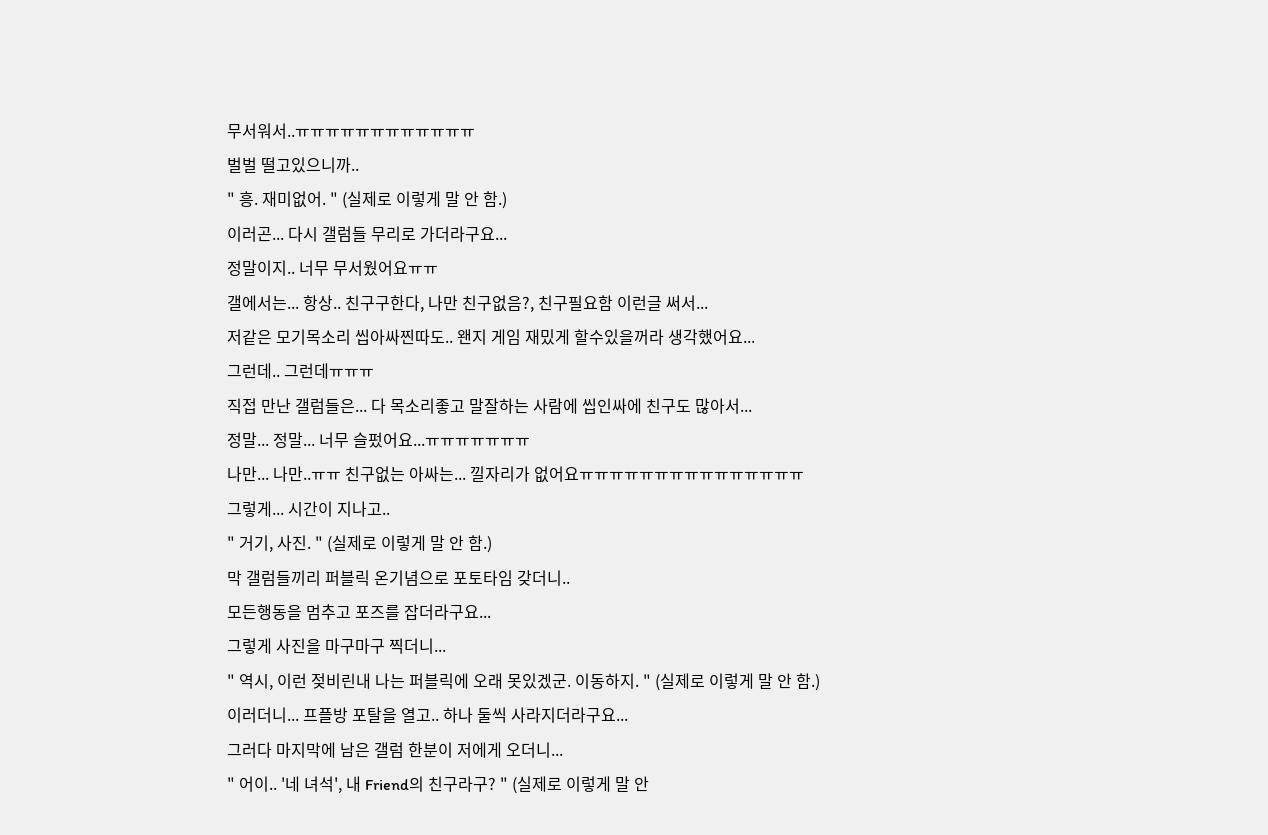무서워서..ㅠㅠㅠㅠㅠㅠㅠㅠㅠㅠㅠㅠ
벌벌 떨고있으니까..
" 흥. 재미없어. " (실제로 이렇게 말 안 함.)
이러곤... 다시 갤럼들 무리로 가더라구요...
정말이지.. 너무 무서웠어요ㅠㅠ
갤에서는... 항상.. 친구구한다, 나만 친구없음?, 친구필요함 이런글 써서...
저같은 모기목소리 씹아싸찐따도.. 왠지 게임 재밌게 할수있을꺼라 생각했어요...
그런데.. 그런데ㅠㅠㅠ
직접 만난 갤럼들은... 다 목소리좋고 말잘하는 사람에 씹인싸에 친구도 많아서...
정말... 정말... 너무 슬펐어요...ㅠㅠㅠㅠㅠㅠㅠ
나만... 나만..ㅠㅠ 친구없는 아싸는... 낄자리가 없어요ㅠㅠㅠㅠㅠㅠㅠㅠㅠㅠㅠㅠㅠㅠㅠ
그렇게... 시간이 지나고..
" 거기, 사진. " (실제로 이렇게 말 안 함.)
막 갤럼들끼리 퍼블릭 온기념으로 포토타임 갖더니..
모든행동을 멈추고 포즈를 잡더라구요...
그렇게 사진을 마구마구 찍더니...
" 역시, 이런 젖비린내 나는 퍼블릭에 오래 못있겠군. 이동하지. " (실제로 이렇게 말 안 함.)
이러더니... 프플방 포탈을 열고.. 하나 둘씩 사라지더라구요...
그러다 마지막에 남은 갤럼 한분이 저에게 오더니...
" 어이.. '네 녀석', 내 Friend의 친구라구? " (실제로 이렇게 말 안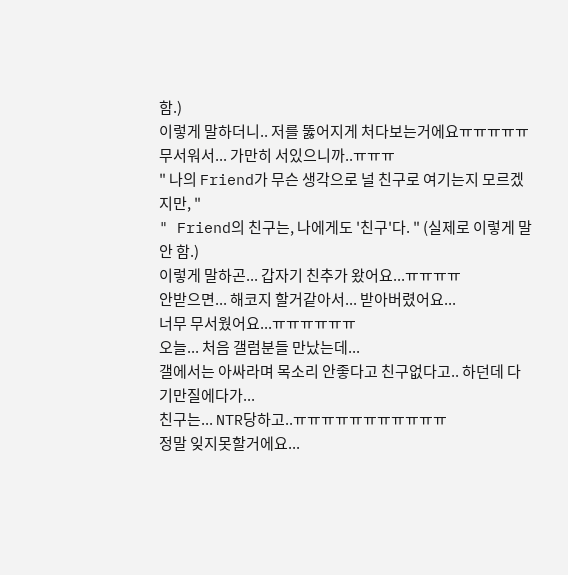함.)
이렇게 말하더니.. 저를 뚫어지게 처다보는거에요ㅠㅠㅠㅠㅠ
무서워서... 가만히 서있으니까..ㅠㅠㅠ
" 나의 Friend가 무슨 생각으로 널 친구로 여기는지 모르겠지만, "
" Friend의 친구는, 나에게도 '친구'다. " (실제로 이렇게 말 안 함.)
이렇게 말하곤... 갑자기 친추가 왔어요...ㅠㅠㅠㅠ
안받으면... 해코지 할거같아서... 받아버렸어요...
너무 무서웠어요...ㅠㅠㅠㅠㅠㅠ
오늘... 처음 갤럼분들 만났는데...
갤에서는 아싸라며 목소리 안좋다고 친구없다고.. 하던데 다 기만질에다가...
친구는... NTR당하고..ㅠㅠㅠㅠㅠㅠㅠㅠㅠㅠㅠ
정말 잊지못할거에요...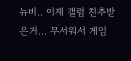뉴비.. 이제 갤럼 친추받은거... 무서워서 게임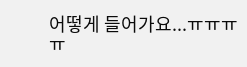어떻게 들어가요...ㅠㅠㅠㅠ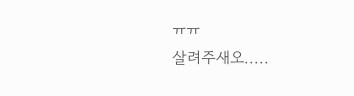ㅠㅠ
살려주새오.....